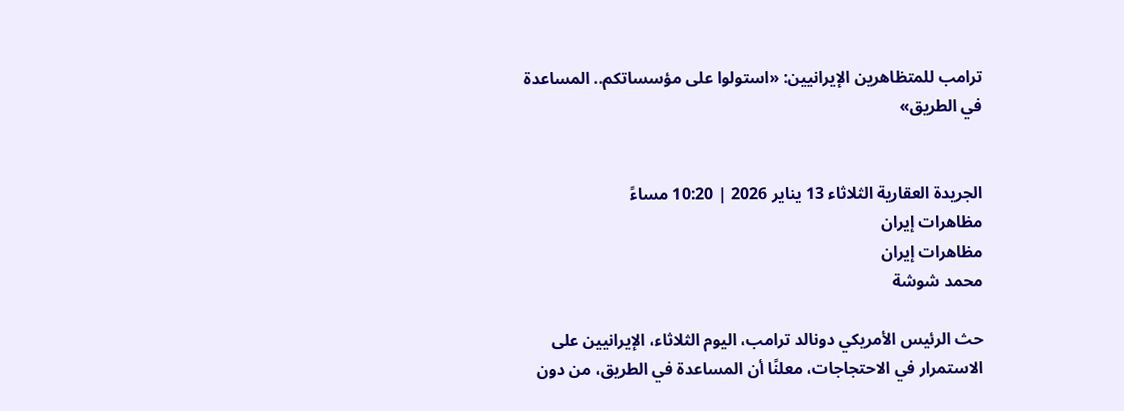ترامب للمتظاهرين الإيرانيين: «استولوا على مؤسساتكم.. المساعدة في الطريق»


الجريدة العقارية الثلاثاء 13 يناير 2026 | 10:20 مساءً
مظاهرات إيران
مظاهرات إيران
محمد شوشة

حث الرئيس الأمريكي دونالد ترامب، اليوم الثلاثاء، الإيرانيين على الاستمرار في الاحتجاجات، معلنًا أن المساعدة في الطريق، من دون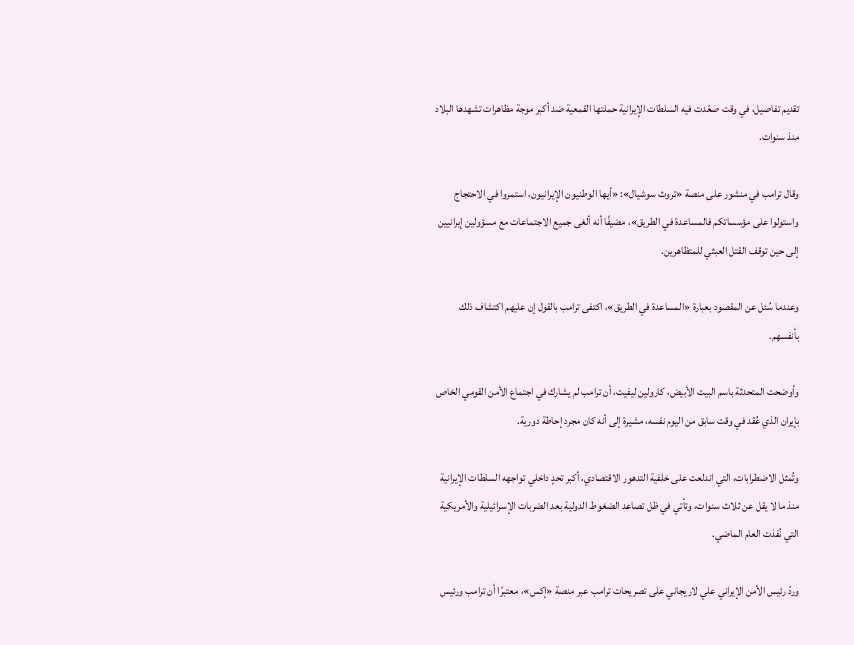تقديم تفاصيل، في وقت صعّدت فيه السلطات الإيرانية حملتها القمعية ضد أكبر موجة مظاهرات تشهدها البلاد منذ سنوات.

وقال ترامب في منشور على منصة «تروث سوشيال»: «أيها الوطنيون الإيرانيون، استمروا في الاحتجاج واستولوا على مؤسساتكم فالمساعدة في الطريق»، مضيفًا أنه ألغى جميع الاجتماعات مع مسؤولين إيرانيين إلى حين توقف القتل العبثي للمتظاهرين.

وعندما سُئل عن المقصود بعبارة «المساعدة في الطريق»، اكتفى ترامب بالقول إن عليهم اكتشاف ذلك بأنفسهم.

وأوضحت المتحدثة باسم البيت الأبيض، كارولين ليفيت، أن ترامب لم يشارك في اجتماع الأمن القومي الخاص بإيران الذي عُقد في وقت سابق من اليوم نفسه، مشيرة إلى أنه كان مجرد إحاطة دورية.

وتُمثل الاضطرابات، التي اندلعت على خلفية التدهور الاقتصادي، أكبر تحدٍ داخلي تواجهه السلطات الإيرانية منذ ما لا يقل عن ثلاث سنوات، وتأتي في ظل تصاعد الضغوط الدولية بعد الضربات الإسرائيلية والأمريكية التي نُفذت العام الماضي.

وردّ رئيس الأمن الإيراني علي لاريجاني على تصريحات ترامب عبر منصة «إكس»، معتبرًا أن ترامب ورئيس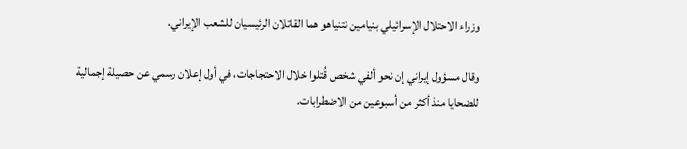وزراء الاحتلال الإسرائيلي بنيامين نتنياهو هما القاتلان الرئيسيان للشعب الإيراني.

وقال مسؤول إيراني إن نحو ألفي شخص قُتلوا خلال الاحتجاجات، في أول إعلان رسمي عن حصيلة إجمالية للضحايا منذ أكثر من أسبوعين من الاضطرابات.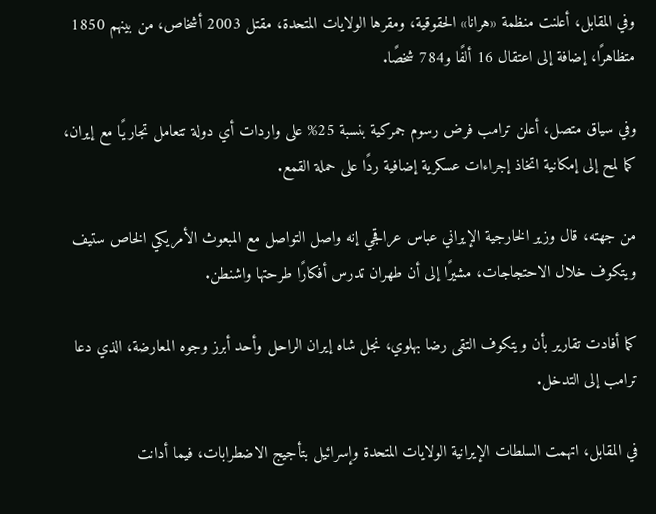وفي المقابل، أعلنت منظمة «هرانا» الحقوقية، ومقرها الولايات المتحدة، مقتل 2003 أشخاص، من بينهم 1850 متظاهرًا، إضافة إلى اعتقال 16 ألفًا و784 شخصًا.

وفي سياق متصل، أعلن ترامب فرض رسوم جمركية بنسبة 25% على واردات أي دولة تتعامل تجاريًا مع إيران، كما لمح إلى إمكانية اتخاذ إجراءات عسكرية إضافية ردًا على حملة القمع.

من جهته، قال وزير الخارجية الإيراني عباس عراقجي إنه واصل التواصل مع المبعوث الأمريكي الخاص ستيف ويتكوف خلال الاحتجاجات، مشيرًا إلى أن طهران تدرس أفكارًا طرحتها واشنطن.

كما أفادت تقارير بأن ويتكوف التقى رضا بهلوي، نجل شاه إيران الراحل وأحد أبرز وجوه المعارضة، الذي دعا ترامب إلى التدخل.

في المقابل، اتهمت السلطات الإيرانية الولايات المتحدة وإسرائيل بتأجيج الاضطرابات، فيما أدانت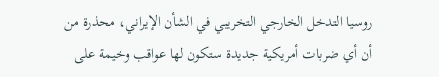روسيا التدخل الخارجي التخريبي في الشأن الإيراني، محذرة من أن أي ضربات أمريكية جديدة ستكون لها عواقب وخيمة على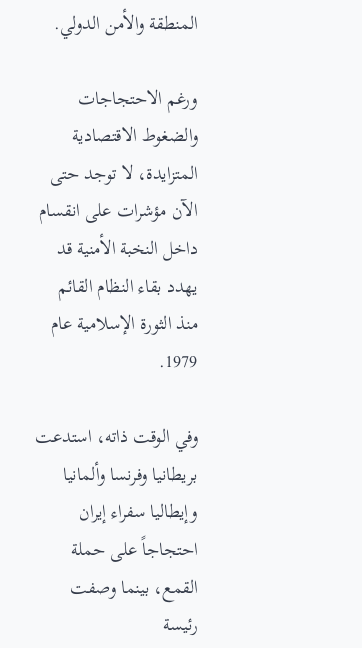المنطقة والأمن الدولي.

ورغم الاحتجاجات والضغوط الاقتصادية المتزايدة، لا توجد حتى الآن مؤشرات على انقسام داخل النخبة الأمنية قد يهدد بقاء النظام القائم منذ الثورة الإسلامية عام 1979.

وفي الوقت ذاته، استدعت بريطانيا وفرنسا وألمانيا وإيطاليا سفراء إيران احتجاجاً على حملة القمع، بينما وصفت رئيسة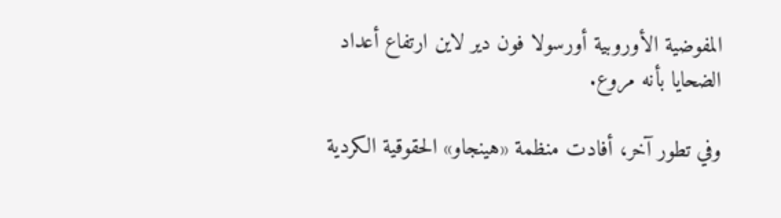المفوضية الأوروبية أورسولا فون دير لاين ارتفاع أعداد الضحايا بأنه مروع.

وفي تطور آخر، أفادت منظمة «هينجاو» الحقوقية الكردية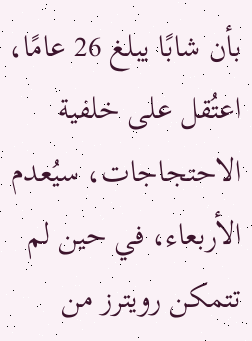بأن شابًا يبلغ 26 عامًا، اعتُقل على خلفية الاحتجاجات، سيُعدم الأربعاء، في حين لم تتمكن رويترز من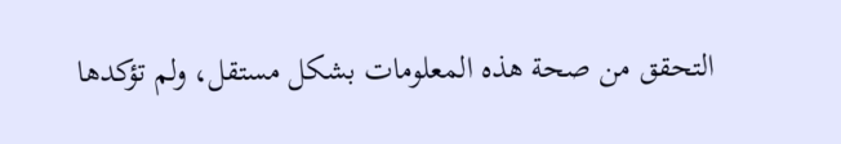التحقق من صحة هذه المعلومات بشكل مستقل، ولم تؤكدها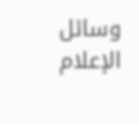وسائل الإعلام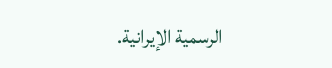الرسمية الإيرانية.